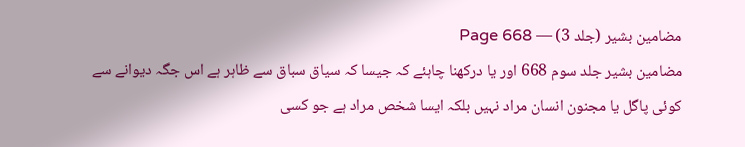مضامین بشیر (جلد 3) — Page 668
مضامین بشیر جلد سوم 668 اور یا درکھنا چاہئے کہ جیسا کہ سیاق سباق سے ظاہر ہے اس جگہ دیوانے سے کوئی پاگل یا مجنون انسان مراد نہیں بلکہ ایسا شخص مراد ہے جو کسی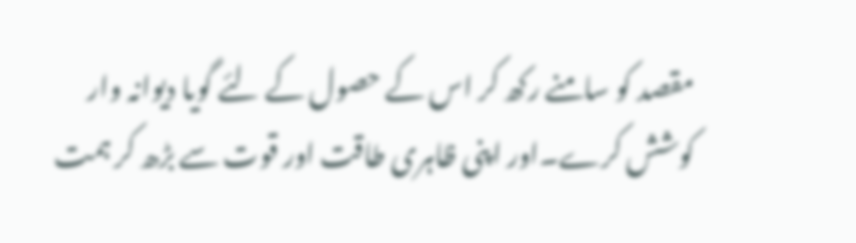مقصد کو سامنے رکھ کر اس کے حصول کے لئے گویا دیوانہ وار کوشش کرے۔اور اپنی ظاہری طاقت اور قوت سے بڑھ کر ہمت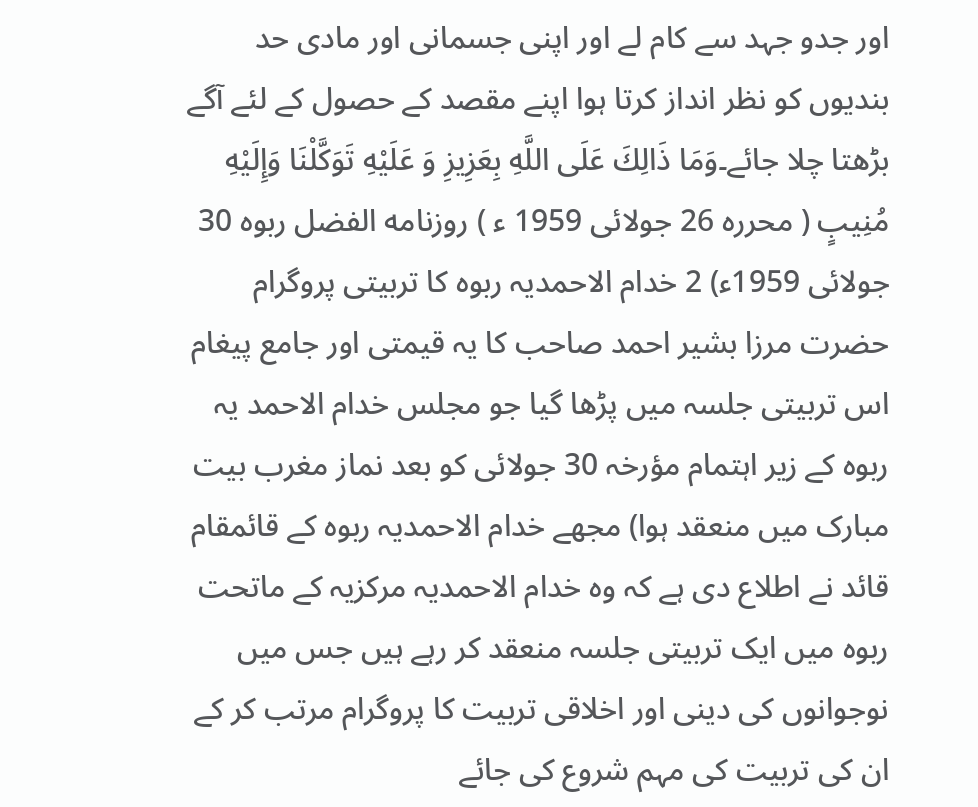اور جدو جہد سے کام لے اور اپنی جسمانی اور مادی حد بندیوں کو نظر انداز کرتا ہوا اپنے مقصد کے حصول کے لئے آگے بڑھتا چلا جائے۔وَمَا ذَالِكَ عَلَى اللَّهِ بِعَزِيزِ وَ عَلَيْهِ تَوَكَّلْنَا وَإِلَيْهِ مُنِيبٍ ( محررہ 26 جولائی 1959 ء ) روزنامه الفضل ربوہ 30 جولائی 1959ء) 2 خدام الاحمدیہ ربوہ کا تربیتی پروگرام حضرت مرزا بشیر احمد صاحب کا یہ قیمتی اور جامع پیغام اس تربیتی جلسہ میں پڑھا گیا جو مجلس خدام الاحمد یہ ربوہ کے زیر اہتمام مؤرخہ 30 جولائی کو بعد نماز مغرب بیت مبارک میں منعقد ہوا) مجھے خدام الاحمدیہ ربوہ کے قائمقام قائد نے اطلاع دی ہے کہ وہ خدام الاحمدیہ مرکزیہ کے ماتحت ربوہ میں ایک تربیتی جلسہ منعقد کر رہے ہیں جس میں نوجوانوں کی دینی اور اخلاقی تربیت کا پروگرام مرتب کر کے ان کی تربیت کی مہم شروع کی جائے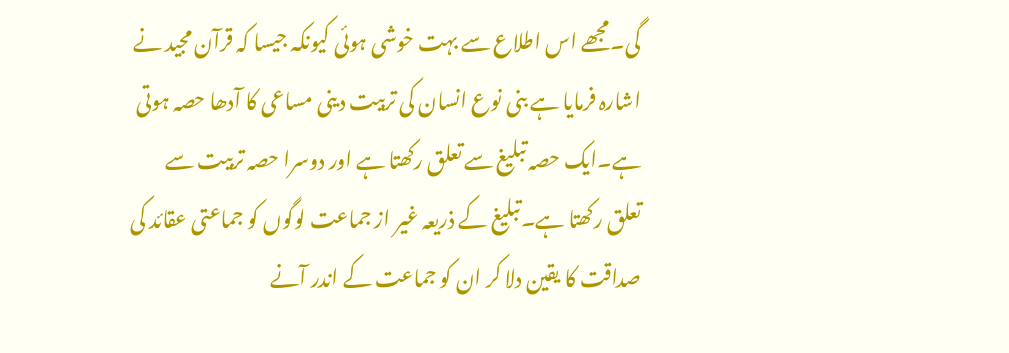گی۔مجھے اس اطلاع سے بہت خوشی ہوئی کیونکہ جیسا کہ قرآن مجید نے اشارہ فرمایا ہے بنی نوع انسان کی تربیت دینی مساعی کا آدھا حصہ ہوتی ہے۔ایک حصہ تبلیغ سے تعلق رکھتا ہے اور دوسرا حصہ تربیت سے تعلق رکھتا ہے۔تبلیغ کے ذریعہ غیر از جماعت لوگوں کو جماعتی عقائد کی صداقت کا یقین دلا کر ان کو جماعت کے اندر آنے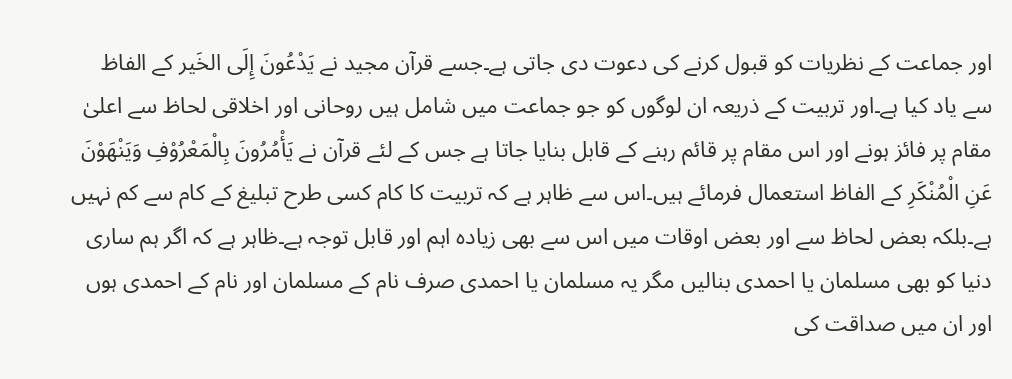اور جماعت کے نظریات کو قبول کرنے کی دعوت دی جاتی ہے۔جسے قرآن مجید نے يَدْعُونَ إِلَى الخَیر کے الفاظ سے یاد کیا ہے۔اور تربیت کے ذریعہ ان لوگوں کو جو جماعت میں شامل ہیں روحانی اور اخلاقی لحاظ سے اعلیٰ مقام پر فائز ہونے اور اس مقام پر قائم رہنے کے قابل بنایا جاتا ہے جس کے لئے قرآن نے يَأْمُرُونَ بِالْمَعْرُوْفِ وَيَنْهَوْنَ عَنِ الْمُنْكَرِ کے الفاظ استعمال فرمائے ہیں۔اس سے ظاہر ہے کہ تربیت کا کام کسی طرح تبلیغ کے کام سے کم نہیں ہے۔بلکہ بعض لحاظ سے اور بعض اوقات میں اس سے بھی زیادہ اہم اور قابل توجہ ہے۔ظاہر ہے کہ اگر ہم ساری دنیا کو بھی مسلمان یا احمدی بنالیں مگر یہ مسلمان یا احمدی صرف نام کے مسلمان اور نام کے احمدی ہوں اور ان میں صداقت کی